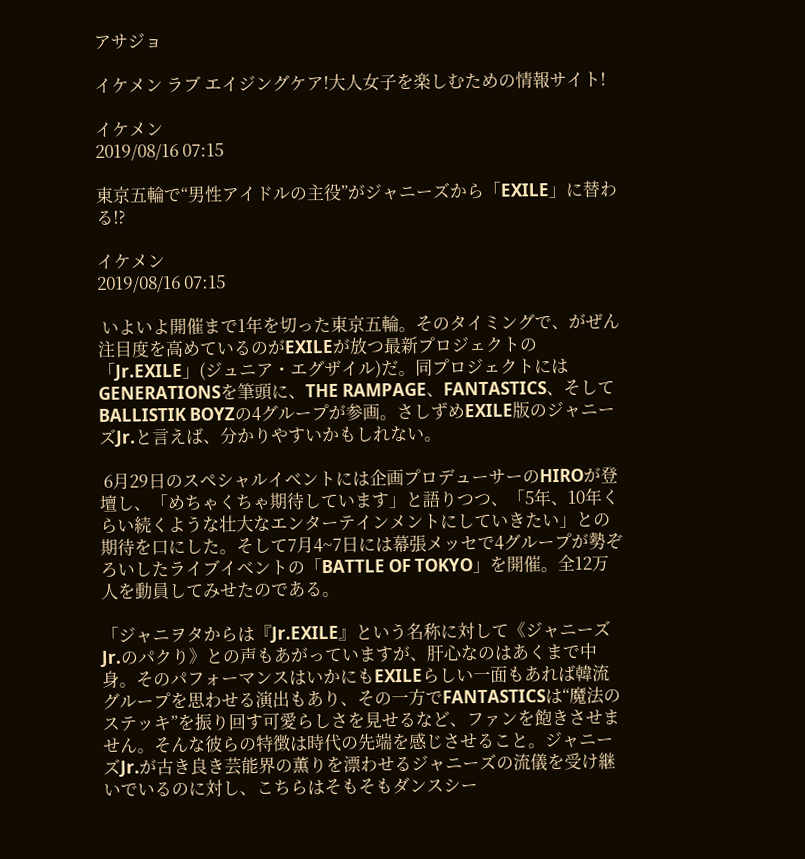アサジョ

イケメン ラブ エイジングケア!大人女子を楽しむための情報サイト!

イケメン
2019/08/16 07:15

東京五輪で“男性アイドルの主役”がジャニーズから「EXILE」に替わる!?

イケメン
2019/08/16 07:15

 いよいよ開催まで1年を切った東京五輪。そのタイミングで、がぜん注目度を高めているのがEXILEが放つ最新プロジェクトの「Jr.EXILE」(ジュニア・エグザイル)だ。同プロジェクトにはGENERATIONSを筆頭に、THE RAMPAGE、FANTASTICS、そしてBALLISTIK BOYZの4グループが参画。さしずめEXILE版のジャニーズJr.と言えば、分かりやすいかもしれない。

 6月29日のスペシャルイベントには企画プロデューサーのHIROが登壇し、「めちゃくちゃ期待しています」と語りつつ、「5年、10年くらい続くような壮大なエンターテインメントにしていきたい」との期待を口にした。そして7月4~7日には幕張メッセで4グループが勢ぞろいしたライブイベントの「BATTLE OF TOKYO」を開催。全12万人を動員してみせたのである。

「ジャニヲタからは『Jr.EXILE』という名称に対して《ジャニーズJr.のパクり》との声もあがっていますが、肝心なのはあくまで中身。そのパフォーマンスはいかにもEXILEらしい一面もあれば韓流グループを思わせる演出もあり、その一方でFANTASTICSは“魔法のステッキ”を振り回す可愛らしさを見せるなど、ファンを飽きさせません。そんな彼らの特徴は時代の先端を感じさせること。ジャニーズJr.が古き良き芸能界の薫りを漂わせるジャニーズの流儀を受け継いでいるのに対し、こちらはそもそもダンスシー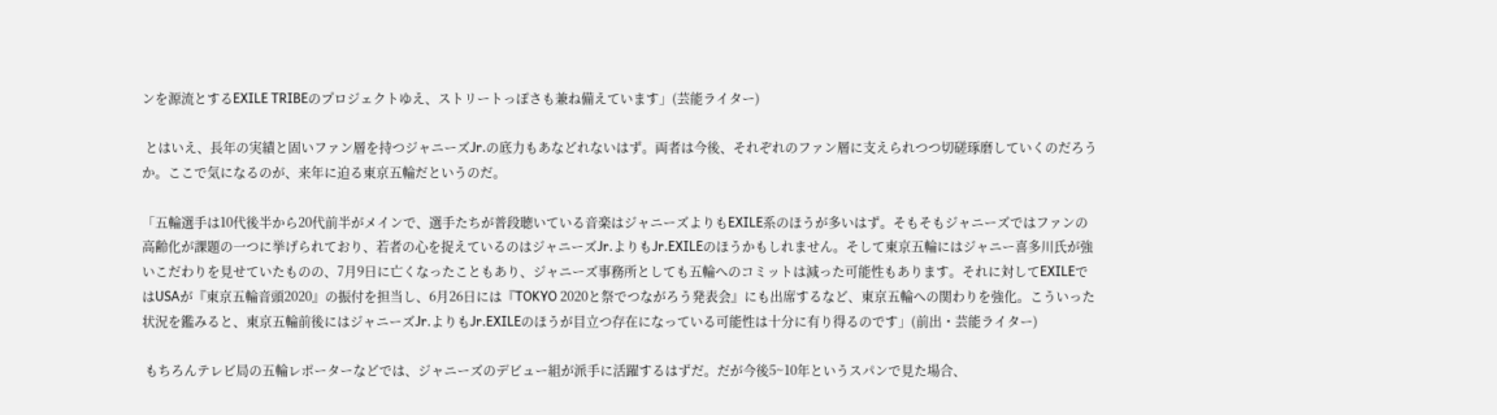ンを源流とするEXILE TRIBEのプロジェクトゆえ、ストリートっぽさも兼ね備えています」(芸能ライター)

 とはいえ、長年の実績と固いファン層を持つジャニーズJr.の底力もあなどれないはず。両者は今後、それぞれのファン層に支えられつつ切磋琢磨していくのだろうか。ここで気になるのが、来年に迫る東京五輪だというのだ。

「五輪選手は10代後半から20代前半がメインで、選手たちが普段聴いている音楽はジャニーズよりもEXILE系のほうが多いはず。そもそもジャニーズではファンの高齢化が課題の一つに挙げられており、若者の心を捉えているのはジャニーズJr.よりもJr.EXILEのほうかもしれません。そして東京五輪にはジャニー喜多川氏が強いこだわりを見せていたものの、7月9日に亡くなったこともあり、ジャニーズ事務所としても五輪へのコミットは減った可能性もあります。それに対してEXILEではUSAが『東京五輪音頭2020』の振付を担当し、6月26日には『TOKYO 2020と祭でつながろう発表会』にも出席するなど、東京五輪への関わりを強化。こういった状況を鑑みると、東京五輪前後にはジャニーズJr.よりもJr.EXILEのほうが目立つ存在になっている可能性は十分に有り得るのです」(前出・芸能ライター)

 もちろんテレビ局の五輪レポーターなどでは、ジャニーズのデビュー組が派手に活躍するはずだ。だが今後5~10年というスパンで見た場合、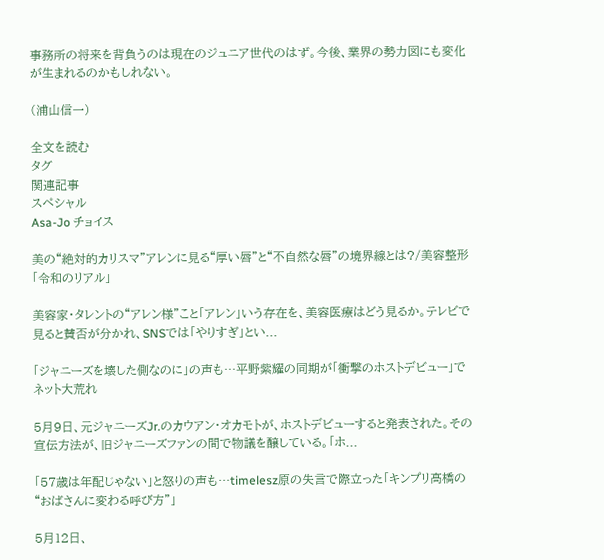事務所の将来を背負うのは現在のジュニア世代のはず。今後、業界の勢力図にも変化が生まれるのかもしれない。

(浦山信一)

全文を読む
タグ
関連記事
スペシャル
Asa-Jo チョイス

美の“絶対的カリスマ”アレンに見る“厚い唇”と“不自然な唇”の境界線とは?/美容整形「令和のリアル」

美容家・タレントの“アレン様”こと「アレン」いう存在を、美容医療はどう見るか。テレビで見ると賛否が分かれ、SNSでは「やりすぎ」とい...

「ジャニーズを壊した側なのに」の声も…平野紫耀の同期が「衝撃のホストデビュー」でネット大荒れ

5月9日、元ジャニーズJr.のカウアン・オカモトが、ホストデビューすると発表された。その宣伝方法が、旧ジャニーズファンの間で物議を醸している。「ホ...

「57歳は年配じゃない」と怒りの声も…timelesz原の失言で際立った「キンプリ高橋の“おばさんに変わる呼び方”」

5月12日、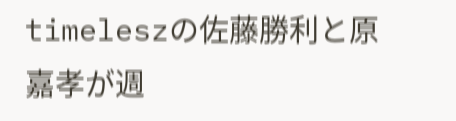timeleszの佐藤勝利と原嘉孝が週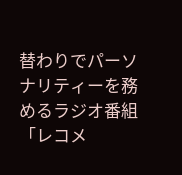替わりでパーソナリティーを務めるラジオ番組「レコメ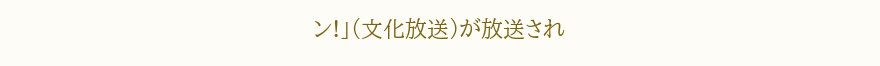ン!」(文化放送)が放送され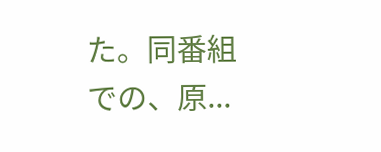た。同番組での、原...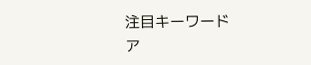注目キーワード
ア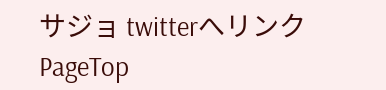サジョ twitterへリンク
PageTop